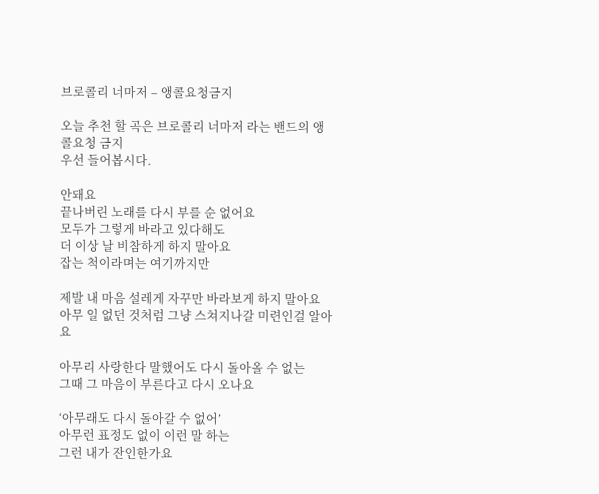브로콜리 너마저 – 앵콜요청금지

오늘 추천 할 곡은 브로콜리 너마저 라는 밴드의 앵콜요청 금지
우선 들어봅시다.

안돼요
끝나버린 노래를 다시 부를 순 없어요
모두가 그렇게 바라고 있다해도
더 이상 날 비참하게 하지 말아요
잡는 척이라며는 여기까지만

제발 내 마음 설레게 자꾸만 바라보게 하지 말아요
아무 일 없던 것처럼 그냥 스쳐지나갈 미련인걸 알아요

아무리 사랑한다 말했어도 다시 돌아올 수 없는
그때 그 마음이 부른다고 다시 오나요

‘아무래도 다시 돌아갈 수 없어’
아무런 표정도 없이 이런 말 하는
그런 내가 잔인한가요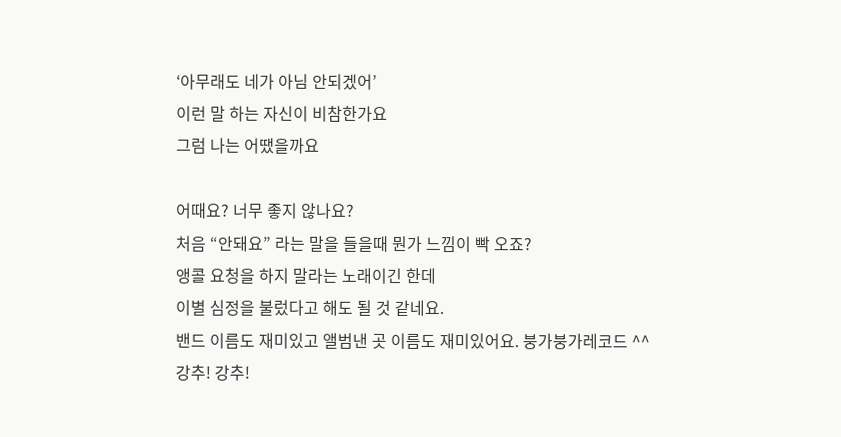‘아무래도 네가 아님 안되겠어’
이런 말 하는 자신이 비참한가요
그럼 나는 어땠을까요

어때요? 너무 좋지 않나요?
처음 “안돼요” 라는 말을 들을때 뭔가 느낌이 빡 오죠?
앵콜 요청을 하지 말라는 노래이긴 한데
이별 심정을 불렀다고 해도 될 것 같네요.
밴드 이름도 재미있고 앨범낸 곳 이름도 재미있어요. 붕가붕가레코드 ^^
강추! 강추!